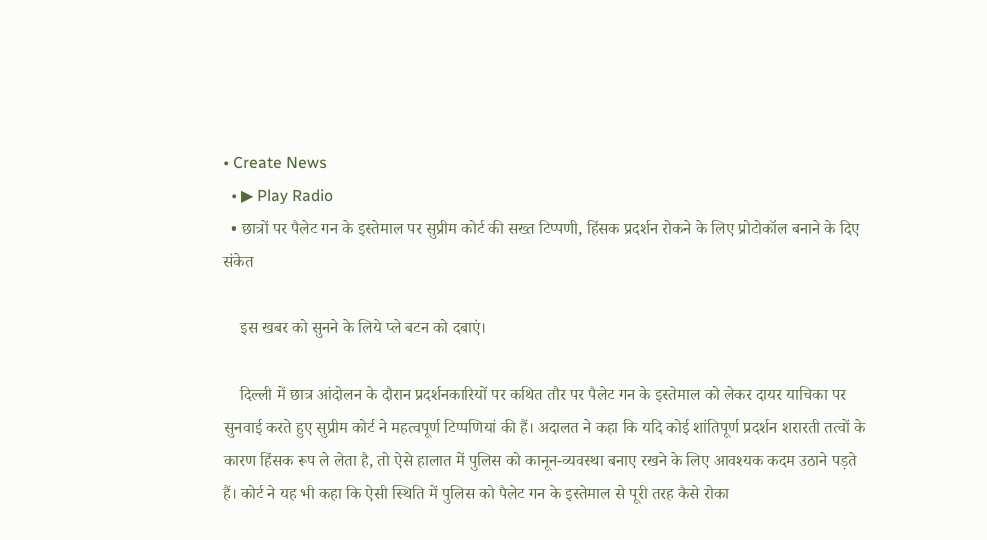• Create News
  • ▶ Play Radio
  • छात्रों पर पैलेट गन के इस्तेमाल पर सुप्रीम कोर्ट की सख्त टिप्पणी, हिंसक प्रदर्शन रोकने के लिए प्रोटोकॉल बनाने के दिए संकेत

    इस खबर को सुनने के लिये प्ले बटन को दबाएं।

    दिल्ली में छात्र आंदोलन के दौरान प्रदर्शनकारियों पर कथित तौर पर पैलेट गन के इस्तेमाल को लेकर दायर याचिका पर सुनवाई करते हुए सुप्रीम कोर्ट ने महत्वपूर्ण टिप्पणियां की हैं। अदालत ने कहा कि यदि कोई शांतिपूर्ण प्रदर्शन शरारती तत्वों के कारण हिंसक रूप ले लेता है, तो ऐसे हालात में पुलिस को कानून-व्यवस्था बनाए रखने के लिए आवश्यक कदम उठाने पड़ते हैं। कोर्ट ने यह भी कहा कि ऐसी स्थिति में पुलिस को पैलेट गन के इस्तेमाल से पूरी तरह कैसे रोका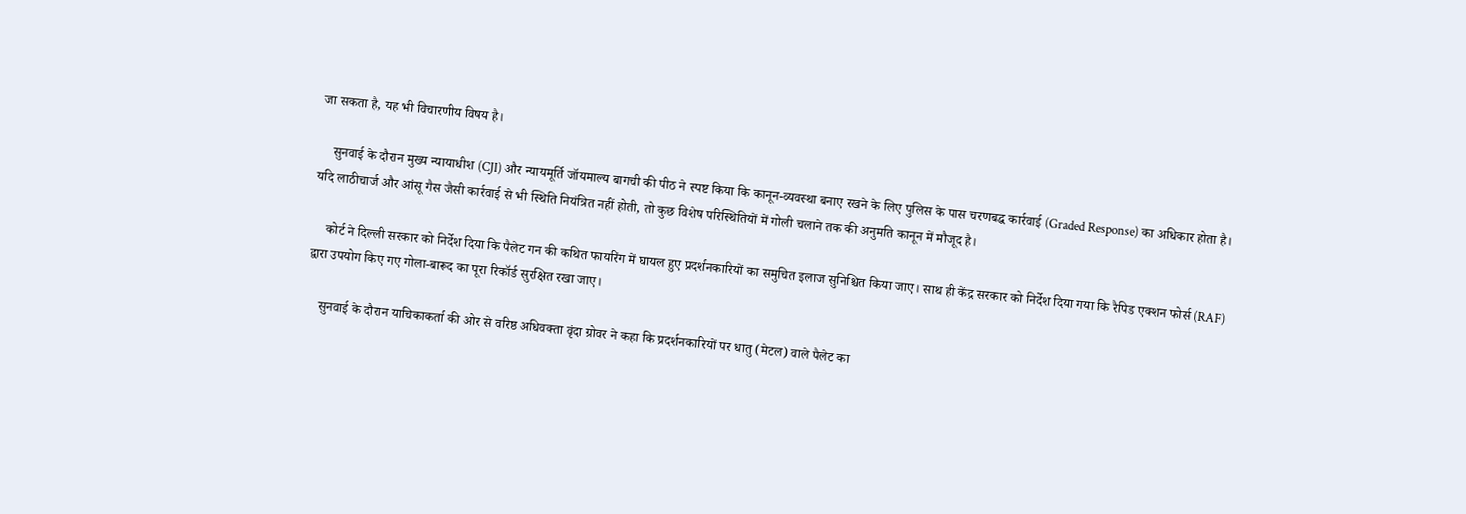जा सकता है, यह भी विचारणीय विषय है।

    सुनवाई के दौरान मुख्य न्यायाधीश (CJI) और न्यायमूर्ति जॉयमाल्य बागची की पीठ ने स्पष्ट किया कि कानून-व्यवस्था बनाए रखने के लिए पुलिस के पास चरणबद्ध कार्रवाई (Graded Response) का अधिकार होता है। यदि लाठीचार्ज और आंसू गैस जैसी कार्रवाई से भी स्थिति नियंत्रित नहीं होती, तो कुछ विशेष परिस्थितियों में गोली चलाने तक की अनुमति कानून में मौजूद है।

    कोर्ट ने दिल्ली सरकार को निर्देश दिया कि पैलेट गन की कथित फायरिंग में घायल हुए प्रदर्शनकारियों का समुचित इलाज सुनिश्चित किया जाए। साथ ही केंद्र सरकार को निर्देश दिया गया कि रैपिड एक्शन फोर्स (RAF) द्वारा उपयोग किए गए गोला-बारूद का पूरा रिकॉर्ड सुरक्षित रखा जाए।

    सुनवाई के दौरान याचिकाकर्ता की ओर से वरिष्ठ अधिवक्ता वृंदा ग्रोवर ने कहा कि प्रदर्शनकारियों पर धातु (मेटल) वाले पैलेट का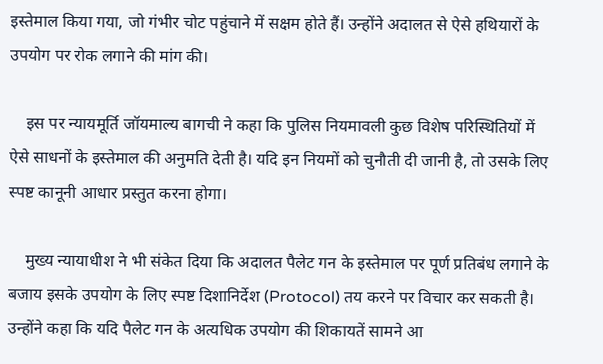इस्तेमाल किया गया, जो गंभीर चोट पहुंचाने में सक्षम होते हैं। उन्होंने अदालत से ऐसे हथियारों के उपयोग पर रोक लगाने की मांग की।

    इस पर न्यायमूर्ति जॉयमाल्य बागची ने कहा कि पुलिस नियमावली कुछ विशेष परिस्थितियों में ऐसे साधनों के इस्तेमाल की अनुमति देती है। यदि इन नियमों को चुनौती दी जानी है, तो उसके लिए स्पष्ट कानूनी आधार प्रस्तुत करना होगा।

    मुख्य न्यायाधीश ने भी संकेत दिया कि अदालत पैलेट गन के इस्तेमाल पर पूर्ण प्रतिबंध लगाने के बजाय इसके उपयोग के लिए स्पष्ट दिशानिर्देश (Protocol) तय करने पर विचार कर सकती है। उन्होंने कहा कि यदि पैलेट गन के अत्यधिक उपयोग की शिकायतें सामने आ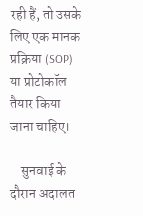रही हैं, तो उसके लिए एक मानक प्रक्रिया (SOP) या प्रोटोकॉल तैयार किया जाना चाहिए।

    सुनवाई के दौरान अदालत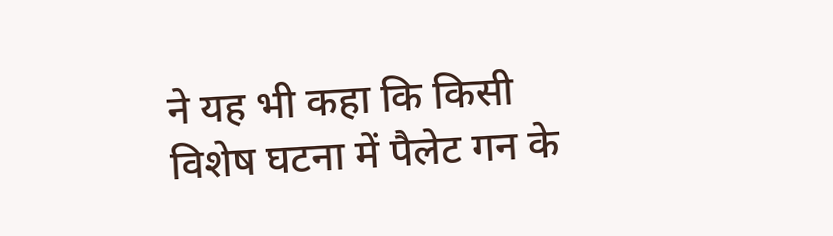ने यह भी कहा कि किसी विशेष घटना में पैलेट गन के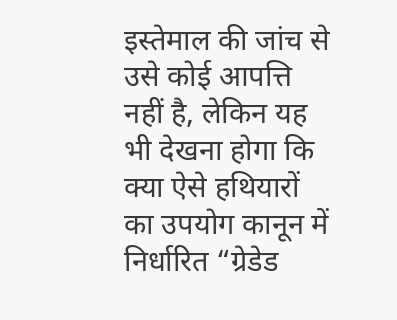इस्तेमाल की जांच से उसे कोई आपत्ति नहीं है, लेकिन यह भी देखना होगा कि क्या ऐसे हथियारों का उपयोग कानून में निर्धारित “ग्रेडेड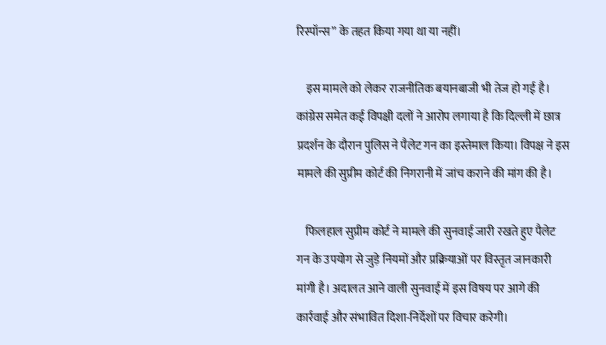रिस्पॉन्स” के तहत किया गया था या नहीं।

    इस मामले को लेकर राजनीतिक बयानबाजी भी तेज हो गई है। कांग्रेस समेत कई विपक्षी दलों ने आरोप लगाया है कि दिल्ली में छात्र प्रदर्शन के दौरान पुलिस ने पैलेट गन का इस्तेमाल किया। विपक्ष ने इस मामले की सुप्रीम कोर्ट की निगरानी में जांच कराने की मांग की है।

    फिलहाल सुप्रीम कोर्ट ने मामले की सुनवाई जारी रखते हुए पैलेट गन के उपयोग से जुड़े नियमों और प्रक्रियाओं पर विस्तृत जानकारी मांगी है। अदालत आने वाली सुनवाई में इस विषय पर आगे की कार्रवाई और संभावित दिशा-निर्देशों पर विचार करेगी।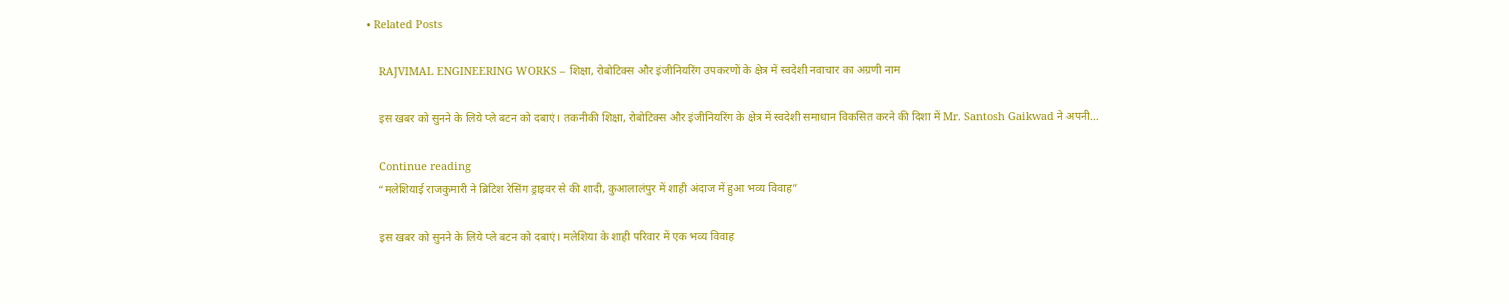• Related Posts

    RAJVIMAL ENGINEERING WORKS – शिक्षा, रोबोटिक्स और इंजीनियरिंग उपकरणों के क्षेत्र में स्वदेशी नवाचार का अग्रणी नाम

    इस खबर को सुनने के लिये प्ले बटन को दबाएं। तकनीकी शिक्षा, रोबोटिक्स और इंजीनियरिंग के क्षेत्र में स्वदेशी समाधान विकसित करने की दिशा में Mr. Santosh Gaikwad ने अपनी…

    Continue reading
    “मलेशियाई राजकुमारी ने ब्रिटिश रेसिंग ड्राइवर से की शादी, कुआलालंपुर में शाही अंदाज में हुआ भव्य विवाह”

    इस खबर को सुनने के लिये प्ले बटन को दबाएं। मलेशिया के शाही परिवार में एक भव्य विवाह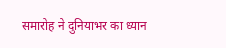समारोह ने दुनियाभर का ध्यान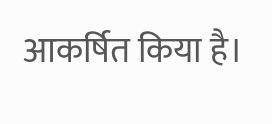आकर्षित किया है।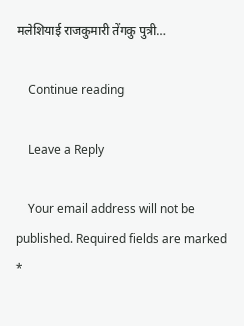मलेशियाई राजकुमारी तेंगकु पुत्री…

    Continue reading

    Leave a Reply

    Your email address will not be published. Required fields are marked *